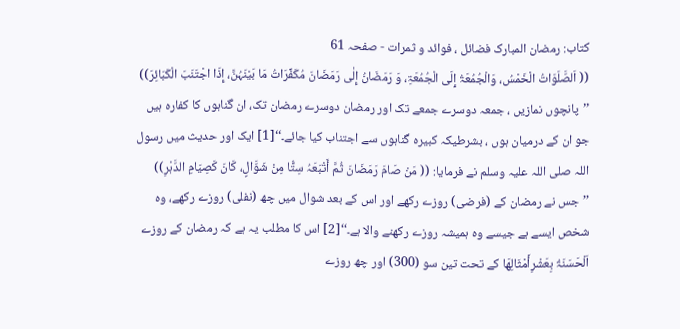کتاب: رمضان المبارک فضائل ، فوائد و ثمرات - صفحہ 61
(( اَلصَّلَوَاتُ الْخَمْسُ، وَالْجُمُعَۃُ إِلَی الْجُمُعَۃِ، وَ رَمَضَانُ إِلٰی رَمَضَانَ مُکَفِّرَاتُ مَا بَیْنَہُنَّ، إِذَا اجْتَنَبَ الْکَبَائِرَ)) ’’پانچوں نمازیں ، جمعہ دوسرے جمعے تک اور رمضان دوسرے رمضان تک، ان گناہوں کا کفارہ ہیں جو ان کے درمیان ہوں ، بشرطیکہ کبیرہ گناہوں سے اجتناب کیا جائے۔‘‘[1] ایک اور حدیث میں رسول اللہ صلی اللہ علیہ وسلم نے فرمایا: (( مَنْ صَامَ رَمَضَانَ ثُمَّ أَتْبَعَہُ سِتًّا مِنْ شَوَّالٍ، کَانَ کَصِیَامِ الدَّہْرِ)) ’’جس نے رمضان کے (فرضی) روزے رکھے اور اس کے بعد شوال میں چھ (نفلی) روزے رکھے، وہ شخص ایسے ہے جیسے وہ ہمیشہ روزے رکھنے والا ہے۔‘‘[2] اس کا مطلب یہ ہے کہ رمضان کے روزے اَلْحَسَنَۃُ بِعَشْرِأَمْثَالِھَا کے تحت تین سو (300) اور چھ روزے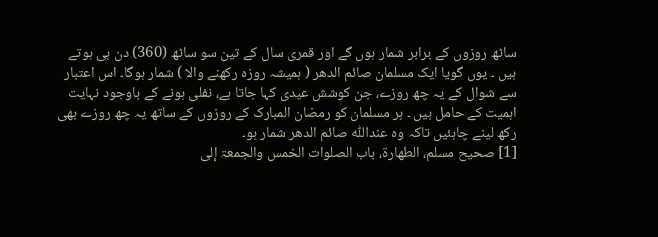ساٹھ روزوں کے برابر شمار ہوں گے اور قمری سال کے تین سو ساٹھ (360) دن ہی ہوتے ہیں ۔ یوں گویا ایک مسلمان صائم الدھر ( ہمیشہ روزہ رکھنے والا ) شمار ہوگا۔ اس اعتبار سے شوال کے یہ چھ روزے، جن کوشش عیدی کہا جاتا ہے، نفلی ہونے کے باوجود نہایت اہمیت کے حامل ہیں ۔ ہر مسلمان کو رمضان المبارک کے روزوں کے ساتھ یہ چھ روزے بھی رکھ لینے چاہئیں تاکہ وہ عنداللّٰہ صائم الدھر شمار ہو۔
[1] صحیح مسلم، الطھارۃ، باب الصلوات الخمس والجمعۃ إلی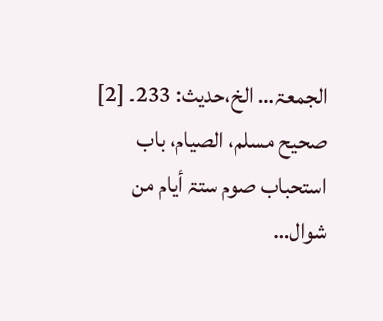الجمعۃ… الخ،حدیث: 233۔ [2] صحیح مسلم، الصیام، باب استحباب صوم ستۃ أیام من شوال…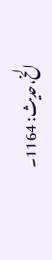الخ،حدیث: 1164۔